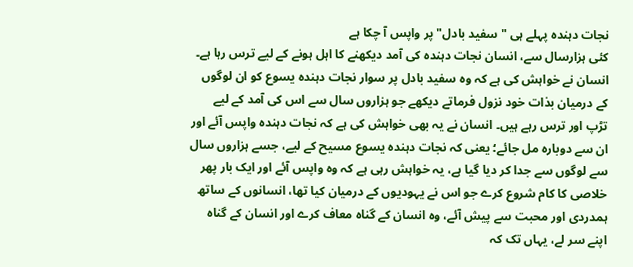نجات دہندہ پہلے ہی "سفید بادل" پر واپس آ چکا ہے
کئی ہزارسال سے، انسان نجات دہندہ کی آمد دیکھنے کا اہل ہونے کے لیے ترس رہا ہے۔ انسان نے خواہش کی ہے کہ وہ سفید بادل پر سوار نجات دہندہ یسوع کو ان لوگوں کے درمیان بذات خود نزول فرماتے دیکھے جو ہزاروں سال سے اس کی آمد کے لیے تڑپ اور ترس رہے ہیں۔ انسان نے یہ بھی خواہش کی ہے کہ نجات دہندہ واپس آئے اور ان سے دوبارہ مل جائے؛ یعنی کہ نجات دہندہ یسوع مسیح کے لیے، جسے ہزاروں سال سے لوگوں سے جدا کر دیا گیا ہے، یہ خواہش رہی ہے کہ وہ واپس آئے اور ایک بار پھر خلاصی کا کام شروع کرے جو اس نے یہودیوں کے درمیان کیا تھا، انسانوں کے ساتھ ہمدردی اور محبت سے پیش آئے، وہ انسان کے گناہ معاف کرے اور انسان کے گناہ اپنے سر لے، یہاں تک کہ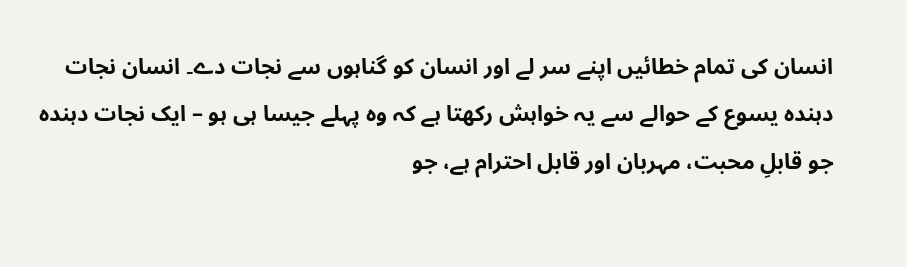انسان کی تمام خطائیں اپنے سر لے اور انسان کو گناہوں سے نجات دے۔ انسان نجات دہندہ یسوع کے حوالے سے یہ خواہش رکھتا ہے کہ وہ پہلے جیسا ہی ہو – ایک نجات دہندہ جو قابلِ محبت، مہربان اور قابل احترام ہے، جو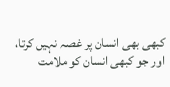کبھی بھی انسان پر غصہ نہیں کرتا، اور جو کبھی انسان کو ملامت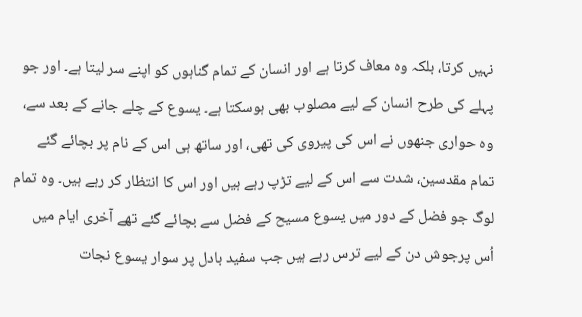نہیں کرتا، بلکہ وہ معاف کرتا ہے اور انسان کے تمام گناہوں کو اپنے سر لیتا ہے۔ اور جو پہلے کی طرح انسان کے لیے مصلوب بھی ہوسکتا ہے۔ یسوع کے چلے جانے کے بعد سے، وہ حواری جنھوں نے اس کی پیروی کی تھی، اور ساتھ ہی اس کے نام پر بچائے گئے تمام مقدسین، شدت سے اس کے لیے تڑپ رہے ہیں اور اس کا انتظار کر رہے ہیں۔ وہ تمام لوگ جو فضل کے دور میں یسوع مسیح کے فضل سے بچائے گئے تھے آخری ایام میں اُس پرجوش دن کے لیے ترس رہے ہیں جب سفید بادل پر سوار یسوع نجات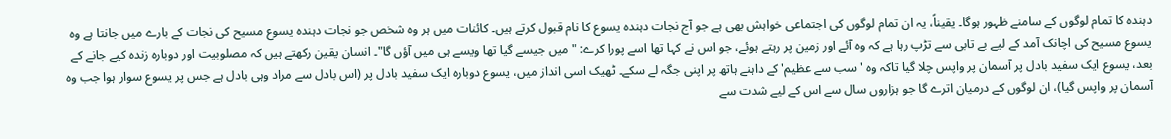دہندہ کا تمام لوگوں کے سامنے ظہور ہوگا۔ یقیناً، یہ ان تمام لوگوں کی اجتماعی خواہش بھی ہے جو آج نجات دہندہ یسوع کا نام قبول کرتے ہیں۔ کائنات میں ہر وہ شخص جو نجات دہندہ یسوع مسیح کی نجات کے بارے میں جانتا ہے وہ یسوع مسیح کی اچانک آمد کے لیے بے تابی سے تڑپ رہا ہے کہ وہ آئے اور زمین پر رہتے ہوئے، جو اس نے کہا تھا اسے پورا کرے: "میں جیسے گیا تھا ویسے ہی میں آؤں گا"۔ انسان یقین رکھتے ہیں کہ مصلوبیت اور دوبارہ زندہ کیے جانے کے بعد، یسوع ایک سفید بادل پر آسمان پر واپس چلا گیا تاکہ وہ 'سب سے عظیم' کے داہنے ہاتھ پر اپنی جگہ لے سکے۔ ٹھیک اسی انداز میں، یسوع دوبارہ ایک سفید بادل پر (اس بادل سے مراد وہی بادل ہے جس پر یسوع سوار ہوا جب وہ آسمان پر واپس گیا)، ان لوگوں کے درمیان اترے گا جو ہزاروں سال سے اس کے لیے شدت سے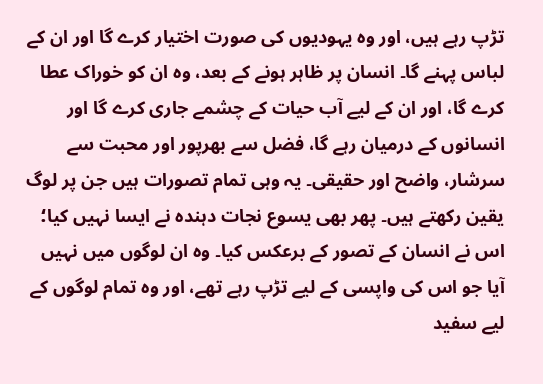تڑپ رہے ہیں، اور وہ یہودیوں کی صورت اختیار کرے گا اور ان کے لباس پہنے گا۔ انسان پر ظاہر ہونے کے بعد، وہ ان کو خوراک عطا کرے گا، اور ان کے لیے آب حیات کے چشمے جاری کرے گا اور انسانوں کے درمیان رہے گا، فضل سے بھرپور اور محبت سے سرشار، واضح اور حقیقی۔ یہ وہی تمام تصورات ہیں جن پر لوگ یقین رکھتے ہیں۔ پھر بھی یسوع نجات دہندہ نے ایسا نہیں کیا؛ اس نے انسان کے تصور کے برعکس کیا۔ وہ ان لوگوں میں نہیں آیا جو اس کی واپسی کے لیے تڑپ رہے تھے، اور وہ تمام لوگوں کے لیے سفید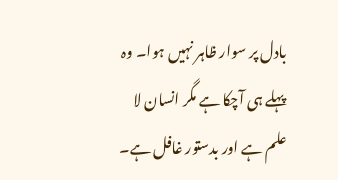بادل پر سوار ظاہر نہیں ہوا۔ وہ پہلے ہی آچکا ہے مگر انسان لا علم ہے اور بدستور غافل ہے۔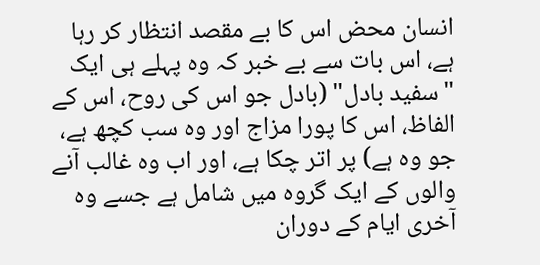انسان محض اس کا بے مقصد انتظار کر رہا ہے، اس بات سے بے خبر کہ وہ پہلے ہی ایک "سفید بادل" (بادل جو اس کی روح، اس کے الفاظ، اس کا پورا مزاج اور وہ سب کچھ ہے، جو وہ ہے) پر اتر چکا ہے، اور اب وہ غالب آنے والوں کے ایک گروہ میں شامل ہے جسے وہ آخری ایام کے دوران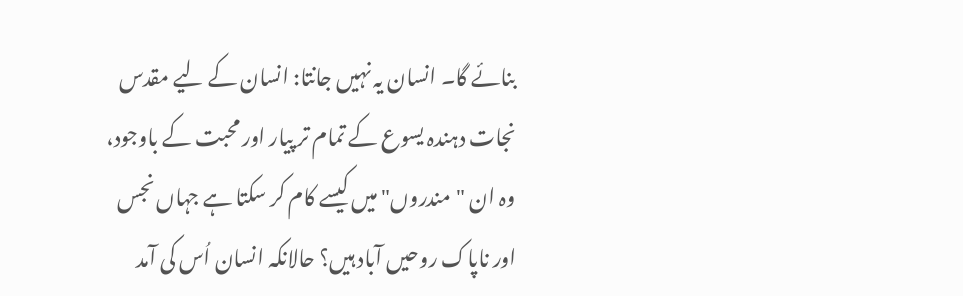بنائے گا۔ انسان یہ نہیں جانتا: انسان کے لیے مقدس نجات دہندہ یسوع کے تمام تر پیار اور محبت کے باوجود، وہ ان "مندروں" میں کیسے کام کر سکتا ہے جہاں نجس اور ناپاک روحیں آباد ہیں؟ حالانکہ انسان اُس کی آمد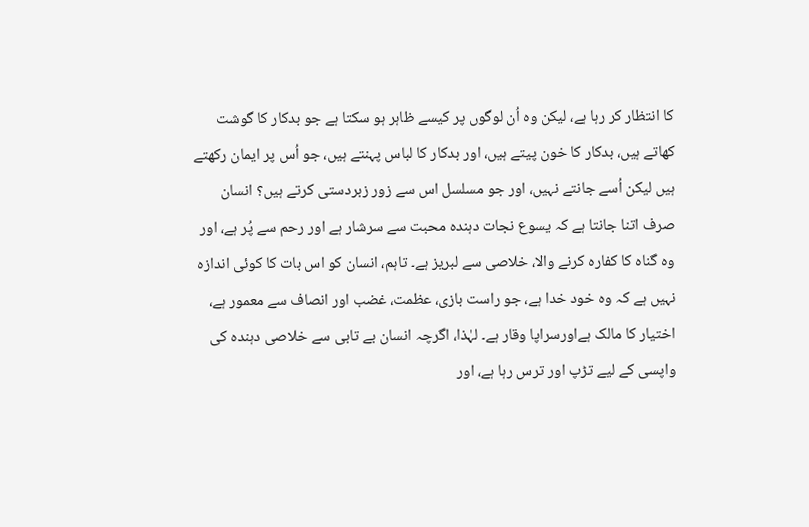کا انتظار کر رہا ہے، لیکن وہ اُن لوگوں پر کیسے ظاہر ہو سکتا ہے جو بدکار کا گوشت کھاتے ہیں، بدکار کا خون پیتے ہیں، اور بدکار کا لباس پہنتے ہیں، جو اُس پر ایمان رکھتے ہیں لیکن اُسے جانتے نہیں، اور جو مسلسل اس سے زور زبردستی کرتے ہیں؟ انسان صرف اتنا جانتا ہے کہ یسوع نجات دہندہ محبت سے سرشار ہے اور رحم سے پُر ہے، اور وہ گناہ کا کفارہ کرنے والا، خلاصی سے لبریز ہے۔ تاہم، انسان کو اس بات کا کوئی اندازہ نہیں ہے کہ وہ خود خدا ہے، جو راست بازی، عظمت، غضب اور انصاف سے معمور ہے، اختیار کا مالک ہےاورسراپا وقار ہے۔ لہٰذا، اگرچہ انسان بے تابی سے خلاصی دہندہ کی واپسی کے لیے تڑپ اور ترس رہا ہے، اور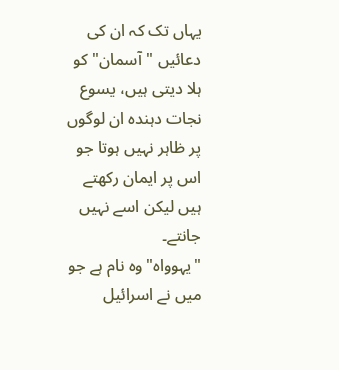یہاں تک کہ ان کی دعائیں "آسمان" کو ہلا دیتی ہیں، یسوع نجات دہندہ ان لوگوں پر ظاہر نہیں ہوتا جو اس پر ایمان رکھتے ہیں لیکن اسے نہیں جانتے۔
"یہوواہ"وہ نام ہے جو میں نے اسرائیل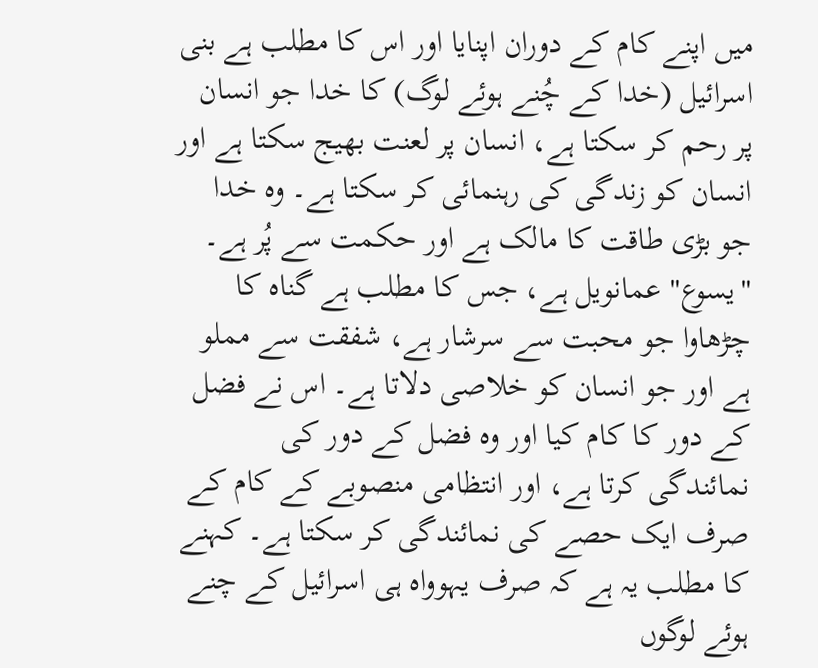میں اپنے کام کے دوران اپنایا اور اس کا مطلب ہے بنی اسرائیل (خدا کے چُنے ہوئے لوگ) کا خدا جو انسان پر رحم کر سکتا ہے، انسان پر لعنت بھیج سکتا ہے اور انسان کو زندگی کی رہنمائی کر سکتا ہے۔ وہ خدا جو بڑی طاقت کا مالک ہے اور حکمت سے پُر ہے۔ "یسوع" عمانویل ہے، جس کا مطلب ہے گناہ کا چڑھاوا جو محبت سے سرشار ہے، شفقت سے مملو ہے اور جو انسان کو خلاصی دلاتا ہے۔ اس نے فضل کے دور کا کام کیا اور وہ فضل کے دور کی نمائندگی کرتا ہے، اور انتظامی منصوبے کے کام کے صرف ایک حصے کی نمائندگی کر سکتا ہے۔ کہنے کا مطلب یہ ہے کہ صرف یہوواہ ہی اسرائیل کے چنے ہوئے لوگوں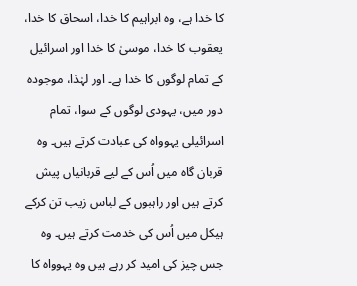کا خدا ہے، وہ ابراہیم کا خدا، اسحاق کا خدا، یعقوب کا خدا، موسیٰ کا خدا اور اسرائیل کے تمام لوگوں کا خدا ہے۔ اور لہٰذا، موجودہ دور میں، یہودی لوگوں کے سوا، تمام اسرائیلی یہوواہ کی عبادت کرتے ہیں۔ وہ قربان گاہ میں اُس کے لیے قربانیاں پیش کرتے ہیں اور راہبوں کے لباس زیب تن کرکے ہیکل میں اُس کی خدمت کرتے ہیں۔ وہ جس چیز کی امید کر رہے ہیں وہ یہوواہ کا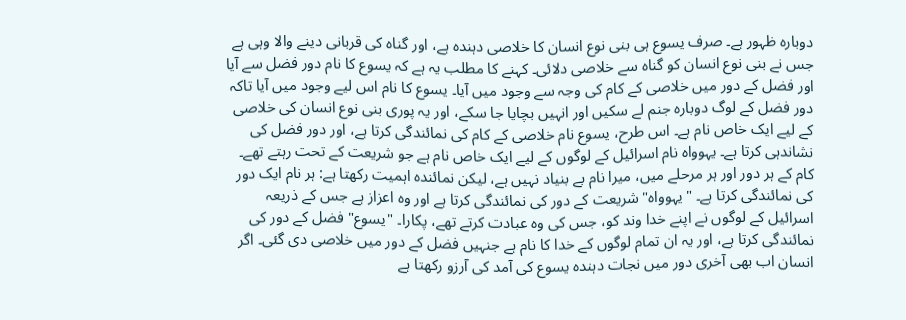دوبارہ ظہور ہے۔ صرف یسوع ہی بنی نوع انسان کا خلاصی دہندہ ہے، اور گناہ کی قربانی دینے والا وہی ہے جس نے بنی نوع انسان کو گناہ سے خلاصی دلائی۔ کہنے کا مطلب یہ ہے کہ یسوع کا نام دور فضل سے آیا اور فضل کے دور میں خلاصی کے کام کی وجہ سے وجود میں آیا۔ یسوع کا نام اس لیے وجود میں آیا تاکہ دور فضل کے لوگ دوبارہ جنم لے سکیں اور انہیں بچایا جا سکے، اور یہ پوری بنی نوع انسان کی خلاصی کے لیے ایک خاص نام ہے۔ اس طرح، یسوع نام خلاصی کے کام کی نمائندگی کرتا ہے، اور دور فضل کی نشاندہی کرتا ہے۔ یہوواہ نام اسرائیل کے لوگوں کے لیے ایک خاص نام ہے جو شریعت کے تحت رہتے تھے۔ کام کے ہر دور اور ہر مرحلے میں، میرا نام بے بنیاد نہیں ہے، لیکن نمائندہ اہمیت رکھتا ہے: ہر نام ایک دور کی نمائندگی کرتا ہے۔ "یہوواہ" شریعت کے دور کی نمائندگی کرتا ہے اور وہ اعزاز ہے جس کے ذریعہ اسرائیل کے لوگوں نے اپنے خدا وند کو، جس کی وہ عبادت کرتے تھے، پکارا۔ "یسوع" فضل کے دور کی نمائندگی کرتا ہے، اور یہ ان تمام لوگوں کے خدا کا نام ہے جنہیں فضل کے دور میں خلاصی دی گئی۔ اگر انسان اب بھی آخری دور میں نجات دہندہ یسوع کی آمد کی آرزو رکھتا ہے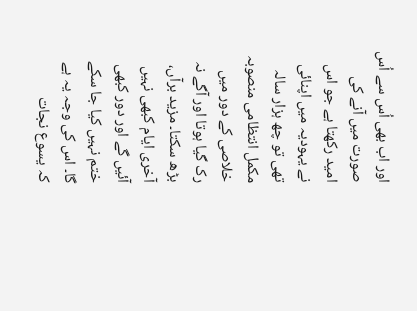اور اب بھی اُس سے اُس صورت میں آنے کی امید رکھتا ہے جو اس نے یہودیہ میں اپنائی تھی تو چھ ہزار سالہ مکمل انتظامی منصوبہ خلاصی کے دور میں رک گیا ہوتا اور آگے نہ بڑھ سکتا۔ مزید برآں، آخری ایام کبھی نہیں آئیں گے اور دور کبھی ختم نہیں کیا جا سکے گا۔ اس کی وجہ یہ ہے کہ یسوع نجات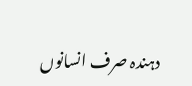دہندہ صرف انسانوں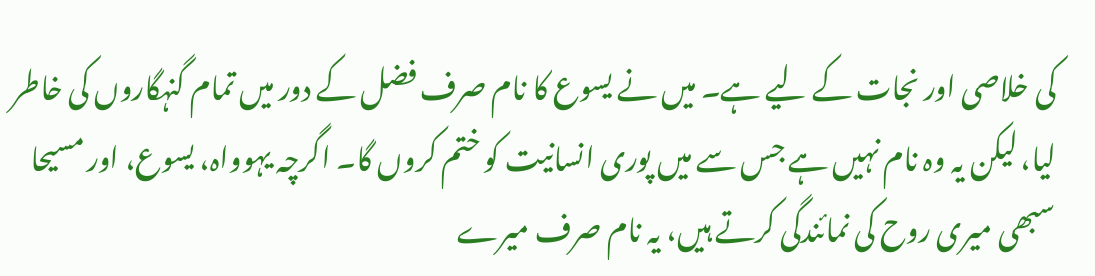کی خلاصی اور نجات کے لیے ہے۔ میں نے یسوع کا نام صرف فضل کے دور میں تمام گنہگاروں کی خاطر لیا، لیکن یہ وہ نام نہیں ہے جس سے میں پوری انسانیت کو ختم کروں گا۔ اگرچہ یہوواہ، یسوع، اور مسیحا سبھی میری روح کی نمائندگی کرتے ہیں، یہ نام صرف میرے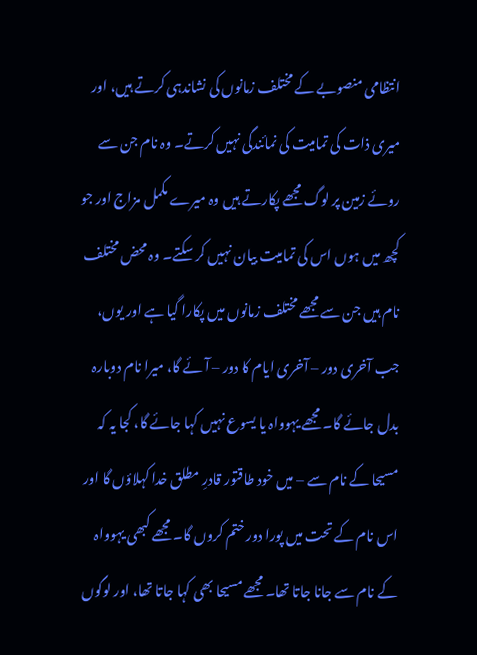انتظامی منصوبے کے مختلف زمانوں کی نشاندہی کرتے ہیں، اور میری ذات کی تمامیت کی نمائندگی نہیں کرتے۔ وہ نام جن سے روئے زمین پر لوگ مجھے پکارتے ہیں وہ میرے مکمل مزاج اور جو کچھ میں ہوں اس کی تمامیت بیان نہیں کر سکتے۔ وہ محض مختلف نام ہیں جن سے مجھے مختلف زمانوں میں پکارا گیا ہے اور یوں، جب آخری دور – آخری ایام کا دور – آئے گا، میرا نام دوبارہ بدل جائے گا۔ مجھے یہوواہ یا یسوع نہیں کہا جائے گا، کجا یہ کہ مسیحا کے نام سے – میں خود طاقتور قادرِ مطلق خدا کہلاؤں گا اور اس نام کے تحت میں پورا دور ختم کروں گا۔ مجھے کبھی یہوواہ کے نام سے جانا جاتا تھا۔ مجھے مسیحا بھی کہا جاتا تھا، اور لوگوں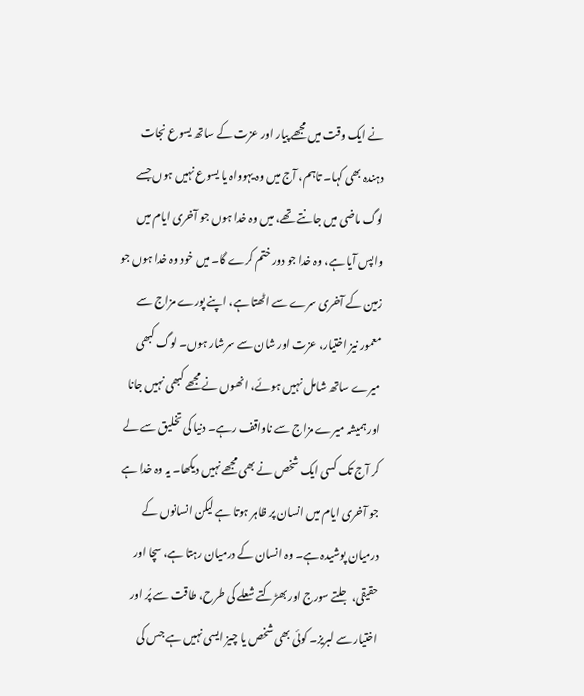نے ایک وقت میں مجھے پیار اور عزت کے ساتھ یسوع نجات دہندہ بھی کہا۔ تاہم، آج میں وہ یہوواہ یا یسوع نہیں ہوں جسے لوگ ماضی میں جانتے تھے، میں وہ خدا ہوں جو آخری ایام میں واپس آیا ہے، وہ خدا جو دور ختم کرے گا۔ میں خود وہ خدا ہوں جو زمین کے آخری سرے سے اٹھتا ہے، اپنے پورے مزاج سے معمور نیز اختیار، عزت اور شان سے سرشار ہوں۔ لوگ کبھی میرے ساتھ شامل نہیں ہوئے، انھوں نے مجھے کبھی نہیں جانا اور ہمیشہ میرے مزاج سے ناواقف رہے۔ دنیا کی تخلیق سے لے کر آج تک کسی ایک شخص نے بھی مجھے نہیں دیکھا۔ یہ وہ خدا ہے جو آخری ایام میں انسان پر ظاہر ہوتا ہے لیکن انسانوں کے درمیان پوشیدہ ہے۔ وہ انسان کے درمیان رہتا ہے، سچا اور حقیقی، جلتے سورج اور بھڑکتے شعلے کی طرح، طاقت سے پُر اور اختیار سے لبریز۔ کوئی بھی شخص یا چیز ایسی نہیں ہے جس کی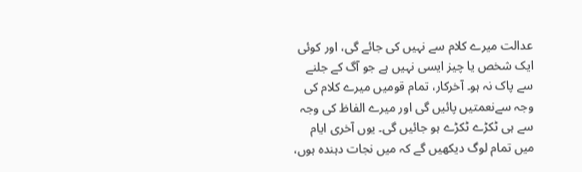عدالت میرے کلام سے نہیں کی جائے گی، اور کوئی ایک شخص یا چیز ایسی نہیں ہے جو آگ کے جلنے سے پاک نہ ہو۔ آخرکار، تمام قومیں میرے کلام کی وجہ سےنعمتیں پائیں گی اور میرے الفاظ کی وجہ سے ہی ٹکڑے ٹکڑے ہو جائیں گی۔ یوں آخری ایام میں تمام لوگ دیکھیں گے کہ میں نجات دہندہ ہوں،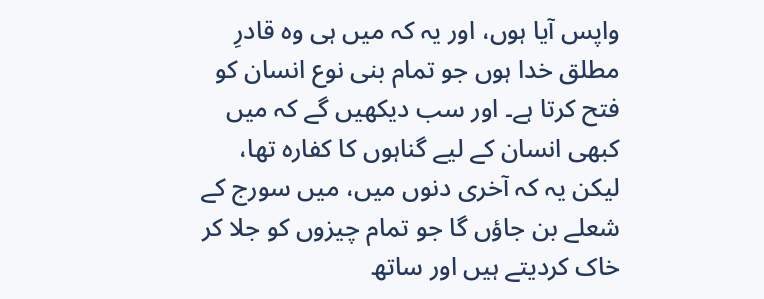واپس آیا ہوں، اور یہ کہ میں ہی وہ قادرِ مطلق خدا ہوں جو تمام بنی نوع انسان کو فتح کرتا ہے۔ اور سب دیکھیں گے کہ میں کبھی انسان کے لیے گناہوں کا کفارہ تھا، لیکن یہ کہ آخری دنوں میں، میں سورج کے شعلے بن جاؤں گا جو تمام چیزوں کو جلا کر خاک کردیتے ہیں اور ساتھ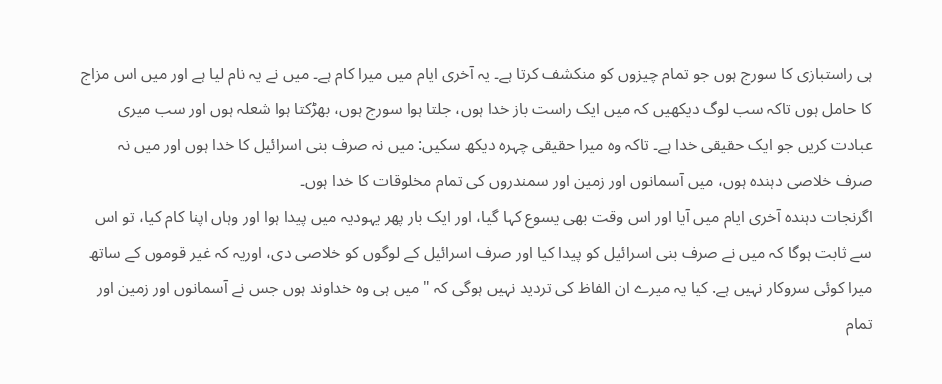ہی راستبازی کا سورج ہوں جو تمام چیزوں کو منکشف کرتا ہے۔ یہ آخری ایام میں میرا کام ہے۔ میں نے یہ نام لیا ہے اور میں اس مزاج کا حامل ہوں تاکہ سب لوگ دیکھیں کہ میں ایک راست باز خدا ہوں، جلتا ہوا سورج ہوں، بھڑکتا ہوا شعلہ ہوں اور سب میری عبادت کریں جو ایک حقیقی خدا ہے۔ تاکہ وہ میرا حقیقی چہرہ دیکھ سکیں: میں نہ صرف بنی اسرائیل کا خدا ہوں اور میں نہ صرف خلاصی دہندہ ہوں، میں آسمانوں اور زمین اور سمندروں کی تمام مخلوقات کا خدا ہوں۔
اگرنجات دہندہ آخری ایام میں آیا اور اس وقت بھی یسوع کہا گیا، اور ایک بار پھر یہودیہ میں پیدا ہوا اور وہاں اپنا کام کیا، تو اس سے ثابت ہوگا کہ میں نے صرف بنی اسرائیل کو پیدا کیا اور صرف اسرائیل کے لوگوں کو خلاصی دی، اوریہ کہ غیر قوموں کے ساتھ میرا کوئی سروکار نہیں ہے. کیا یہ میرے ان الفاظ کی تردید نہیں ہوگی کہ "میں ہی وہ خداوند ہوں جس نے آسمانوں اور زمین اور تمام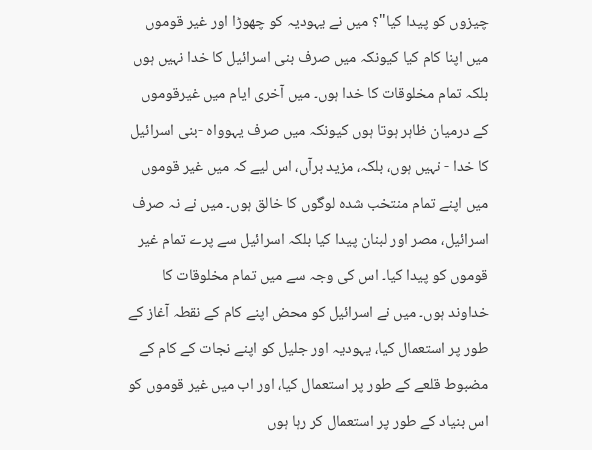چیزوں کو پیدا کیا"؟ میں نے یہودیہ کو چھوڑا اور غیر قوموں میں اپنا کام کیا کیونکہ میں صرف بنی اسرائیل کا خدا نہیں ہوں بلکہ تمام مخلوقات کا خدا ہوں۔ میں آخری ایام میں غیرقوموں کے درمیان ظاہر ہوتا ہوں کیونکہ میں صرف یہوواہ -بنی اسرائیل کا خدا - نہیں ہوں، بلکہ، مزید برآں، اس لیے کہ میں غیر قوموں میں اپنے تمام منتخب شدہ لوگوں کا خالق ہوں۔ میں نے نہ صرف اسرائیل، مصر اور لبنان پیدا کیا بلکہ اسرائیل سے پرے تمام غیر قوموں کو پیدا کیا۔ اس کی وجہ سے میں تمام مخلوقات کا خداوند ہوں۔ میں نے اسرائیل کو محض اپنے کام کے نقطہ آغاز کے طور پر استعمال کیا، یہودیہ اور جلیل کو اپنے نجات کے کام کے مضبوط قلعے کے طور پر استعمال کیا، اور اب میں غیر قوموں کو اس بنیاد کے طور پر استعمال کر رہا ہوں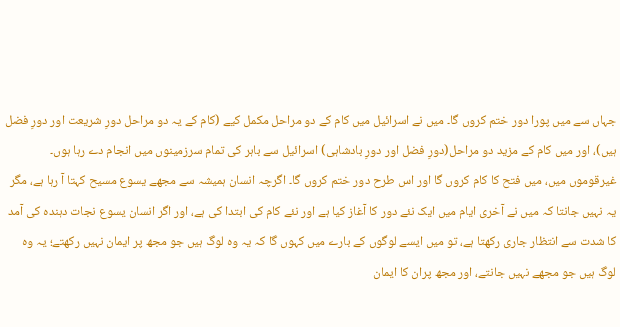جہاں سے میں پورا دور ختم کروں گا۔ میں نے اسرائیل میں کام کے دو مراحل مکمل کیے (کام کے یہ دو مراحل دورِ شریعت اور دورِ فضل ہیں)، اور میں کام کے مزید دو مراحل(دورِ فضل اور دورِ بادشاہی) اسرائیل سے باہر کی تمام سرزمینوں میں انجام دے رہا ہوں۔ غیرقوموں میں، میں فتح کا کام کروں گا اور اس طرح دور ختم کروں گا۔ اگرچہ انسان ہمیشہ سے مجھے یسوع مسیح کہتا آ رہا ہے، مگر یہ نہیں جانتا کہ میں نے آخری ایام میں ایک نئے دور کا آغاز کیا ہے اور نئے کام کی ابتدا کی ہے، اور اگر انسان یسوع نجات دہندہ کی آمد کا شدت سے انتظار جاری رکھتا ہے، تو میں ایسے لوگوں کے بارے میں کہوں گا کہ یہ وہ لوگ ہیں جو مجھ پر ایمان نہیں رکھتے؛ یہ وہ لوگ ہیں جو مجھے نہیں جانتے، اور مجھ پران کا ایمان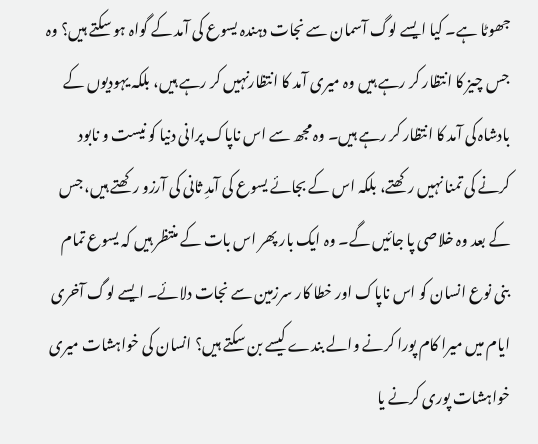جھوٹا ہے۔ کیا ایسے لوگ آسمان سے نجات دہندہ یسوع کی آمد کے گواہ ہو سکتے ہیں؟ وہ جس چیز کا انتظار کر رہے ہیں وہ میری آمد کا انتظارنہیں کر رہے ہیں، بلکہ یہودیوں کے بادشاہ کی آمد کا انتظار کر رہے ہیں۔ وہ مجھ سے اس ناپاک پرانی دنیا کو نیست و نابود کرنے کی تمنا نہیں رکھتے، بلکہ اس کے بجائے یسوع کی آمدِ ثانی کی آرزو رکھتے ہیں، جس کے بعد وہ خلاصی پا جائیں گے۔ وہ ایک بار پھر اس بات کے منتظر ہیں کہ یسوع تمام بنی نوع انسان کو اس ناپاک اور خطا کار سرزمین سے نجات دلائے۔ ایسے لوگ آخری ایام میں میرا کام پورا کرنے والے بندے کیسے بن سکتے ہیں؟ انسان کی خواہشات میری خواہشات پوری کرنے یا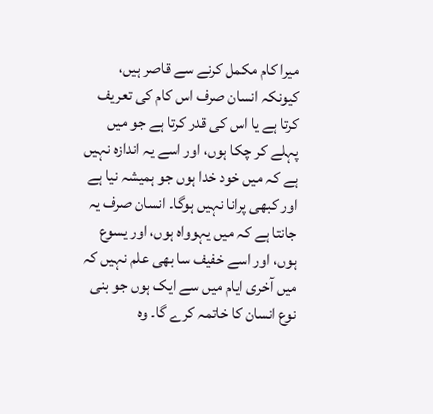میرا کام مکمل کرنے سے قاصر ہیں، کیونکہ انسان صرف اس کام کی تعریف کرتا ہے یا اس کی قدر کرتا ہے جو میں پہلے کر چکا ہوں، اور اسے یہ اندازہ نہیں ہے کہ میں خود خدا ہوں جو ہمیشہ نیا ہے اور کبھی پرانا نہیں ہوگا۔ انسان صرف یہ جانتا ہے کہ میں یہوواہ ہوں، اور یسوع ہوں، اور اسے خفیف سا بھی علم نہیں کہ میں آخری ایام میں سے ایک ہوں جو بنی نوع انسان کا خاتمہ کرے گا۔ وہ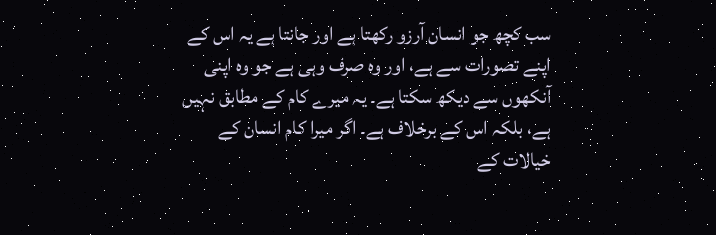سب کچھ جو انسان آرزو رکھتا ہے اور جانتا ہے یہ اس کے اپنے تصورات سے ہے، اور وہ صرف وہی ہے جو وہ اپنی آنکھوں سے دیکھ سکتا ہے۔ یہ میرے کام کے مطابق نہیں ہے، بلکہ اس کے برخلاف ہے۔ اگر میرا کام انسان کے خیالات کے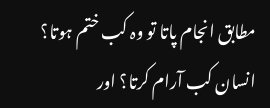مطابق انجام پاتا تو وہ کب ختم ہوتا؟ انسان کب آرام کرتا؟ اور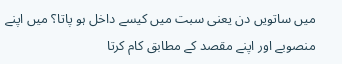میں ساتویں دن یعنی سبت میں کیسے داخل ہو پاتا؟ میں اپنے منصوبے اور اپنے مقصد کے مطابق کام کرتا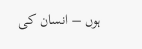ہوں – انسان کی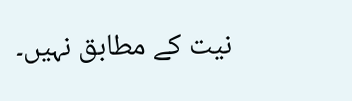نیت کے مطابق نہیں۔